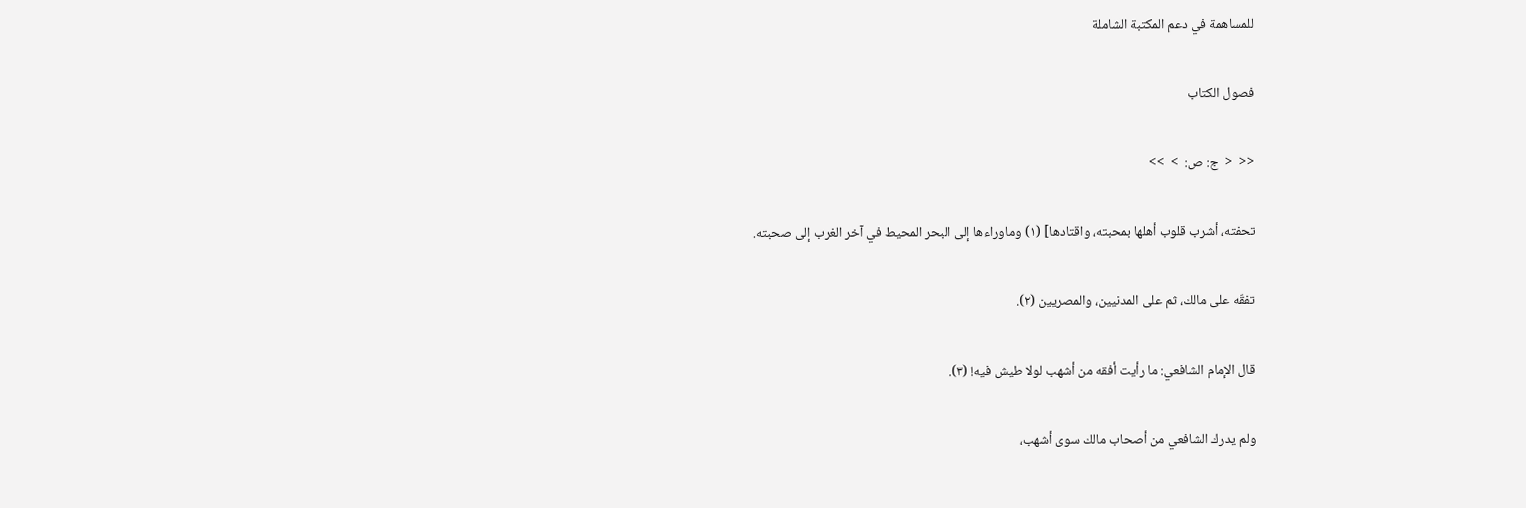للمساهمة في دعم المكتبة الشاملة

فصول الكتاب

<<  <  ج: ص:  >  >>

تحفته، أشرب قلوب أهلها بمحبته، واقتادها] (١) وماوراءها إلى البحر المحيط في آخر الغرب إلى صحبته.

تفقّه على مالك، ثم على المدنيين، والمصريين (٢).

قال الإمام الشافعي: ما رأيت أفقه من أشهب لولا طيش فيه! (٣).

ولم يدرك الشافعي من أصحاب مالك سوى أشهب،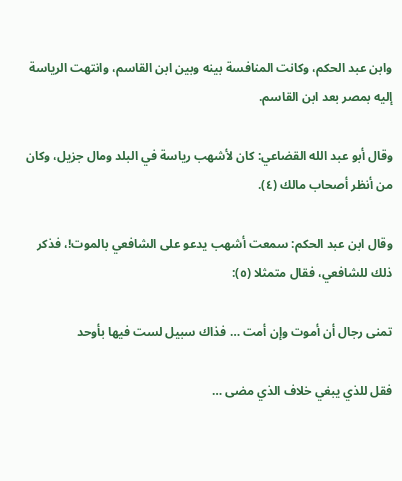وابن عبد الحكم، وكانت المنافسة بينه وبين ابن القاسم، وانتهت الرياسة إليه بمصر بعد ابن القاسم.

وقال أبو عبد الله القضاعي: كان لأشهب رياسة في البلد ومال جزيل، وكان من أنظر أصحاب مالك (٤).

وقال ابن عبد الحكم: سمعت أشهب يدعو على الشافعي بالموت!، فذكر ذلك للشافعي، فقال متمثلا (٥):

تمنى رجال أن أموت وإن أمت … فذاك سبيل لست فيها بأوحد

فقل للذي يبغي خلاف الذي مضى …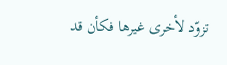تزوّد لأخرى غيرها فكأن قد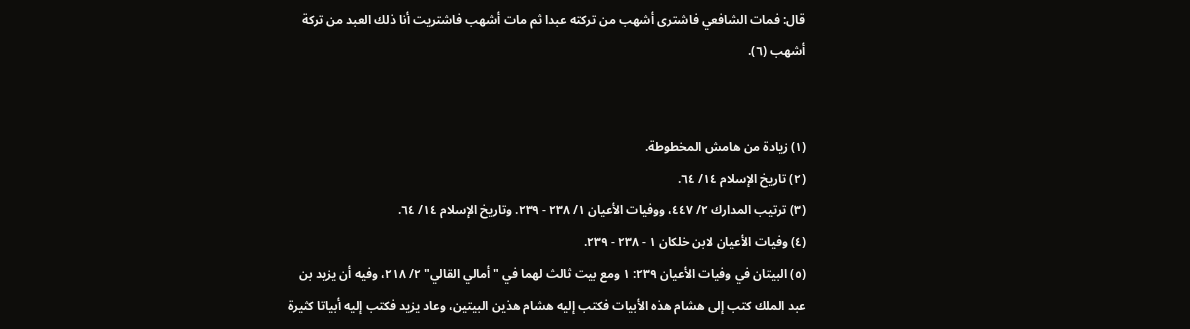قال: فمات الشافعي فاشترى أشهب من تركته عبدا ثم مات أشهب فاشتريت أنا ذلك العبد من تركة أشهب (٦).


(١) زيادة من هامش المخطوطة.
(٢) تاريخ الإسلام ١٤/ ٦٤.
(٣) ترتيب المدارك ٢/ ٤٤٧، ووفيات الأعيان ١/ ٢٣٨ - ٢٣٩. وتاريخ الإسلام ١٤/ ٦٤.
(٤) وفيات الأعيان لابن خلكان ١ - ٢٣٨ - ٢٣٩.
(٥) البيتان في وفيات الأعيان ٢٣٩: ١ ومع بيت ثالث لهما في "أمالي القالي" ٢/ ٢١٨، وفيه أن يزيد بن عبد الملك كتب إلى هشام هذه الأبيات فكتب إليه هشام هذين البيتين، وعاد يزيد فكتب إليه أبياتا كثيرة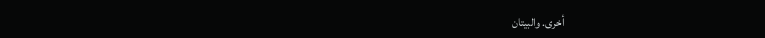أخرى. والبيتان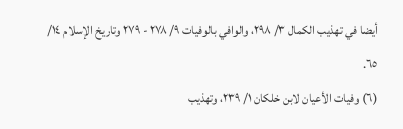أيضا في تهذيب الكمال ٣/ ٢٩٨، والوافي بالوفيات ٩/ ٢٧٨ - ٢٧٩ وتاريخ الإسلام ١٤/ ٦٥.
(٦) وفيات الأعيان لابن خلكان ١/ ٢٣٩، وتهذيب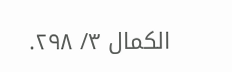الكمال ٣/ ٢٩٨.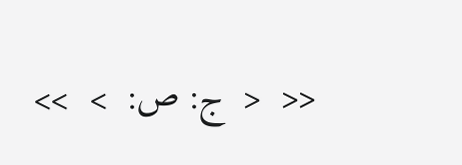<<  <  ج: ص:  >  >>